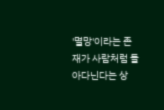'멸망'이라는 존재가 사람처럼 돌아다닌다는 상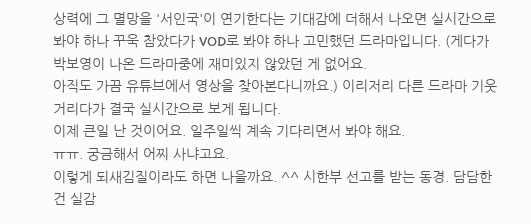상력에 그 멸망을 '서인국'이 연기한다는 기대감에 더해서 나오면 실시간으로 봐야 하나 꾸욱 참았다가 VOD로 봐야 하나 고민했던 드라마입니다. (게다가 박보영이 나온 드라마중에 재미있지 않았던 게 없어요.
아직도 가끔 유튜브에서 영상을 찾아본다니까요.) 이리저리 다른 드라마 기웃거리다가 결국 실시간으로 보게 됩니다.
이제 큰일 난 것이어요. 일주일씩 계속 기다리면서 봐야 해요.
ㅠㅠ. 궁금해서 어찌 사냐고요.
이렇게 되새김질이라도 하면 나을까요. ^^ 시한부 선고를 받는 동경. 담담한 건 실감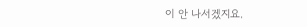이 안 나서겠지요.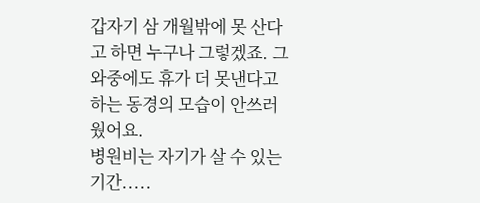갑자기 삼 개월밖에 못 산다고 하면 누구나 그렇겠죠. 그 와중에도 휴가 더 못낸다고 하는 동경의 모습이 안쓰러웠어요.
병원비는 자기가 살 수 있는 기간.....